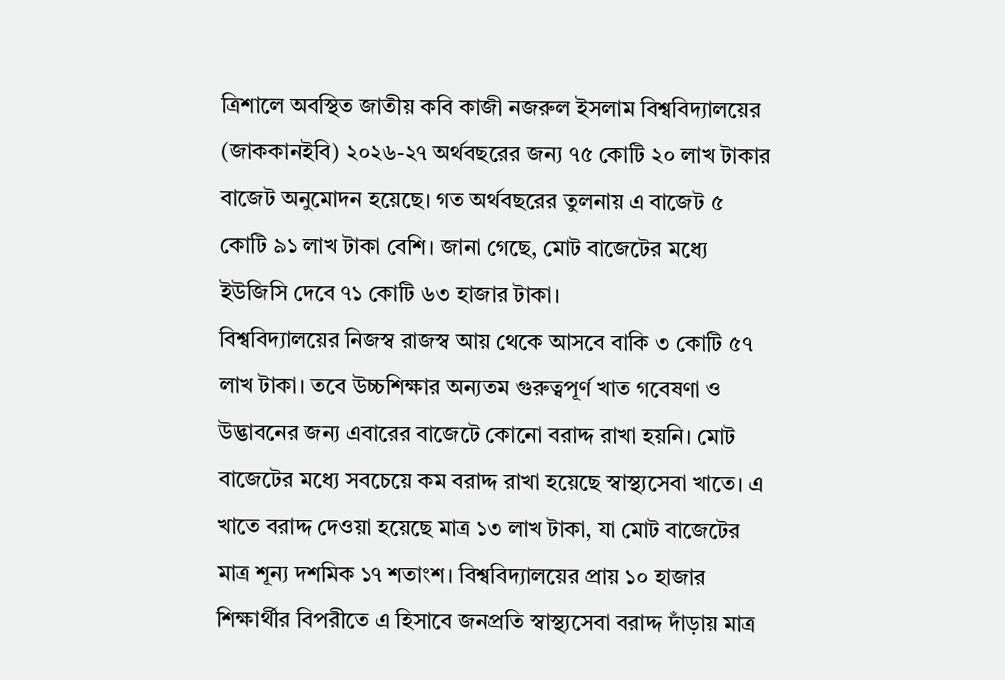ত্রিশালে অবস্থিত জাতীয় কবি কাজী নজরুল ইসলাম বিশ্ববিদ্যালয়ের (জাককানইবি) ২০২৬-২৭ অর্থবছরের জন্য ৭৫ কোটি ২০ লাখ টাকার বাজেট অনুমোদন হয়েছে। গত অর্থবছরের তুলনায় এ বাজেট ৫ কোটি ৯১ লাখ টাকা বেশি। জানা গেছে, মোট বাজেটের মধ্যে ইউজিসি দেবে ৭১ কোটি ৬৩ হাজার টাকা।
বিশ্ববিদ্যালয়ের নিজস্ব রাজস্ব আয় থেকে আসবে বাকি ৩ কোটি ৫৭ লাখ টাকা। তবে উচ্চশিক্ষার অন্যতম গুরুত্বপূর্ণ খাত গবেষণা ও উদ্ভাবনের জন্য এবারের বাজেটে কোনো বরাদ্দ রাখা হয়নি। মোট বাজেটের মধ্যে সবচেয়ে কম বরাদ্দ রাখা হয়েছে স্বাস্থ্যসেবা খাতে। এ খাতে বরাদ্দ দেওয়া হয়েছে মাত্র ১৩ লাখ টাকা, যা মোট বাজেটের মাত্র শূন্য দশমিক ১৭ শতাংশ। বিশ্ববিদ্যালয়ের প্রায় ১০ হাজার শিক্ষার্থীর বিপরীতে এ হিসাবে জনপ্রতি স্বাস্থ্যসেবা বরাদ্দ দাঁড়ায় মাত্র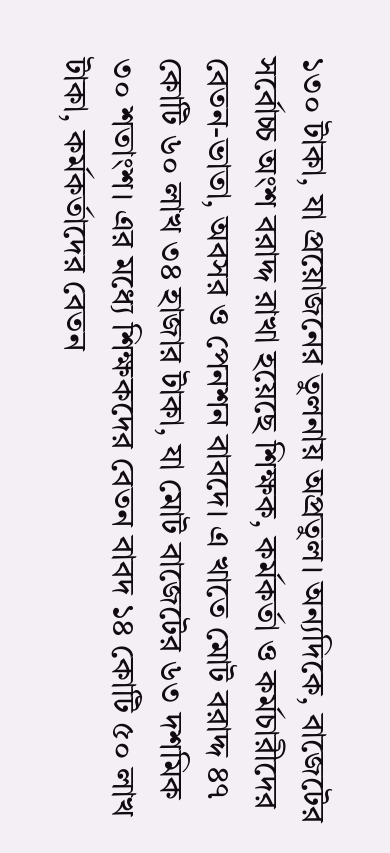১৩০ টাকা, যা প্রয়োজনের তুলনায় অপ্রতুল। অন্যদিকে, বাজেটের সর্বোচ্চ অংশ বরাদ্দ রাখা হয়েছে শিক্ষক, কর্মকর্তা ও কর্মচারীদের বেতন-ভাতা, অবসর ও পেনশন বাবদে। এ খাতে মোট বরাদ্দ ৪৭ কোটি ৬০ লাখ ৩৪ হাজার টাকা, যা মোট বাজেটের ৬৩ দশমিক ৩০ শতাংশ। এর মধ্যে শিক্ষকদের বেতন বাবদ ১৪ কোটি ৫০ লাখ টাকা, কর্মকর্তাদের বেতন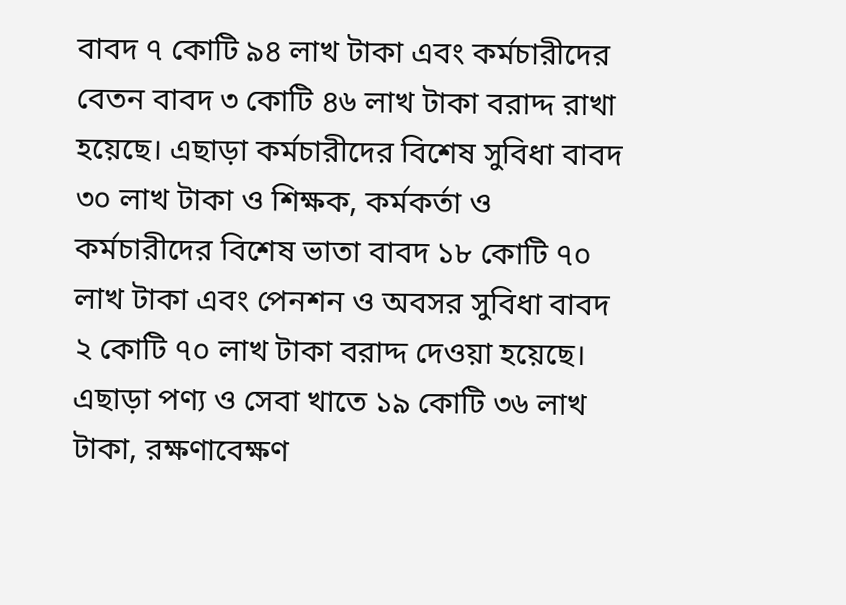বাবদ ৭ কোটি ৯৪ লাখ টাকা এবং কর্মচারীদের বেতন বাবদ ৩ কোটি ৪৬ লাখ টাকা বরাদ্দ রাখা হয়েছে। এছাড়া কর্মচারীদের বিশেষ সুবিধা বাবদ ৩০ লাখ টাকা ও শিক্ষক, কর্মকর্তা ও কর্মচারীদের বিশেষ ভাতা বাবদ ১৮ কোটি ৭০ লাখ টাকা এবং পেনশন ও অবসর সুবিধা বাবদ ২ কোটি ৭০ লাখ টাকা বরাদ্দ দেওয়া হয়েছে। এছাড়া পণ্য ও সেবা খাতে ১৯ কোটি ৩৬ লাখ টাকা, রক্ষণাবেক্ষণ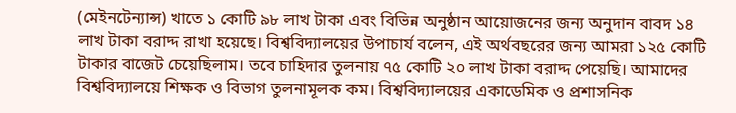(মেইনটেন্যান্স) খাতে ১ কোটি ৯৮ লাখ টাকা এবং বিভিন্ন অনুষ্ঠান আয়োজনের জন্য অনুদান বাবদ ১৪ লাখ টাকা বরাদ্দ রাখা হয়েছে। বিশ্ববিদ্যালয়ের উপাচার্য বলেন, এই অর্থবছরের জন্য আমরা ১২৫ কোটি টাকার বাজেট চেয়েছিলাম। তবে চাহিদার তুলনায় ৭৫ কোটি ২০ লাখ টাকা বরাদ্দ পেয়েছি। আমাদের বিশ্ববিদ্যালয়ে শিক্ষক ও বিভাগ তুলনামূলক কম। বিশ্ববিদ্যালয়ের একাডেমিক ও প্রশাসনিক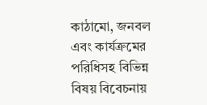কাঠামো, জনবল এবং কার্যক্রমের পরিধিসহ বিভিন্ন বিষয় বিবেচনায়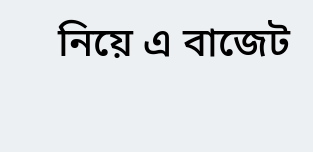নিয়ে এ বাজেট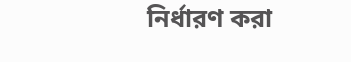নির্ধারণ করা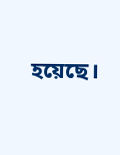হয়েছে।